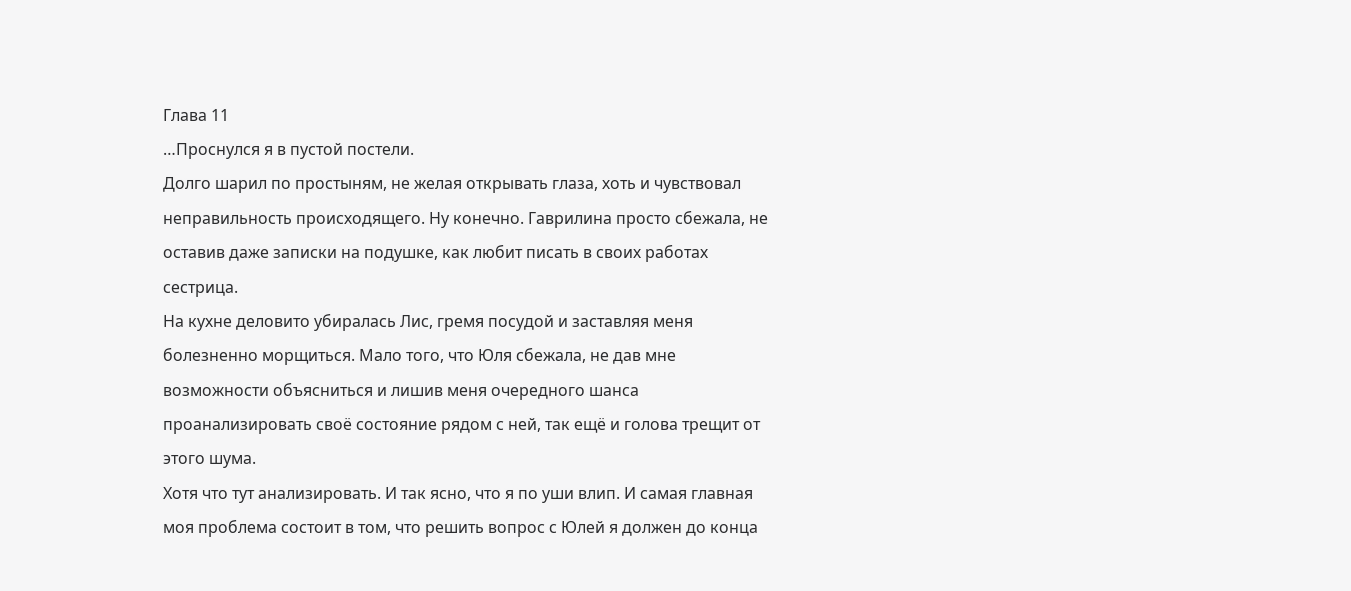Глава 11
…Проснулся я в пустой постели.
Долго шарил по простыням, не желая открывать глаза, хоть и чувствовал неправильность происходящего. Ну конечно. Гаврилина просто сбежала, не оставив даже записки на подушке, как любит писать в своих работах сестрица.
На кухне деловито убиралась Лис, гремя посудой и заставляя меня болезненно морщиться. Мало того, что Юля сбежала, не дав мне возможности объясниться и лишив меня очередного шанса проанализировать своё состояние рядом с ней, так ещё и голова трещит от этого шума.
Хотя что тут анализировать. И так ясно, что я по уши влип. И самая главная моя проблема состоит в том, что решить вопрос с Юлей я должен до конца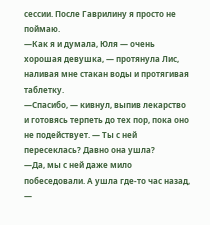сессии. После Гаврилину я просто не поймаю.
—Как я и думала, Юля — очень хорошая девушка, — протянула Лис, наливая мне стакан воды и протягивая таблетку.
—Спасибо, — кивнул, выпив лекарство и готовясь терпеть до тех пор, пока оно не подействует. — Ты с ней пересеклась? Давно она ушла?
—Да, мы с ней даже мило побеседовали. А ушла где-то час назад, —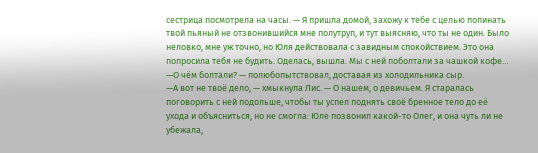сестрица посмотрела на часы. — Я пришла домой, захожу к тебе с целью попинать твой пьяный не отзвонившийся мне полутруп, и тут выясняю, что ты не один. Было неловко, мне уж точно, но Юля действовала с завидным спокойствием. Это она попросила тебя не будить. Оделась, вышла. Мы с ней поболтали за чашкой кофе…
—О чём болтали? — полюбопытствовал, доставая из холодильника сыр.
—А вот не твоё дело, — хмыкнула Лис. — О нашем, о девичьем. Я старалась поговорить с ней подольше, чтобы ты успел поднять своё бренное тело до её ухода и объясниться, но не смогла: Юле позвонил какой-то Олег, и она чуть ли не убежала,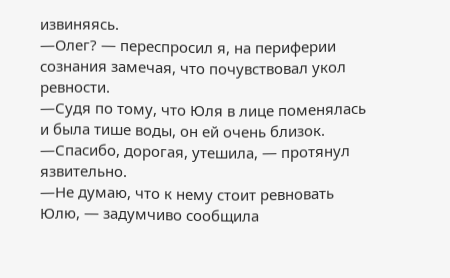извиняясь.
—Олег? — переспросил я, на периферии сознания замечая, что почувствовал укол ревности.
—Судя по тому, что Юля в лице поменялась и была тише воды, он ей очень близок.
—Спасибо, дорогая, утешила, — протянул язвительно.
—Не думаю, что к нему стоит ревновать Юлю, — задумчиво сообщила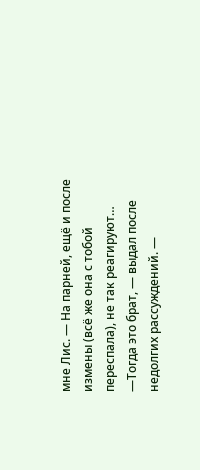мне Лис. — На парней, ещё и после измены (всё же она с тобой переспала), не так реагируют…
—Тогда это брат, — выдал после недолгих рассуждений. —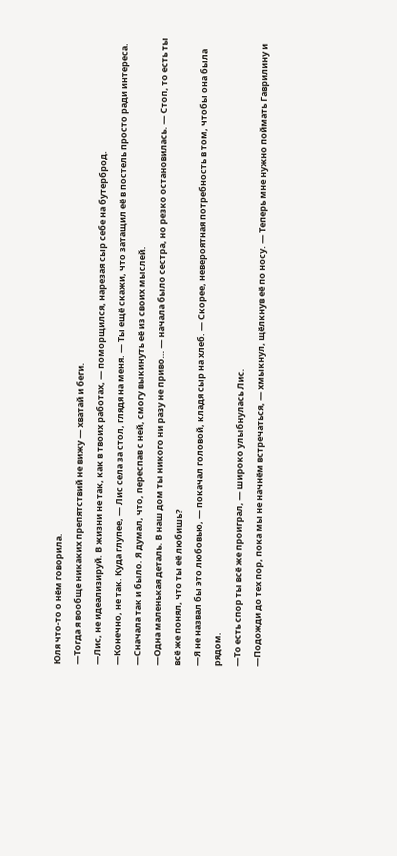Юля что-то о нём говорила.
—Тогда я вообще никаких препятствий не вижу — хватай и беги.
—Лис, не идеализируй. В жизни не так, как в твоих работах, — поморщился, нарезая сыр себе на бутерброд.
—Конечно, не так. Куда глупее, — Лис села за стол, глядя на меня. — Ты ещё скажи, что затащил её в постель просто ради интереса.
—Сначала так и было. Я думал, что, переспав с ней, смогу выкинуть её из своих мыслей.
—Одна маленькая деталь. В наш дом ты никого ни разу не приво… — начала было сестра, но резко остановилась. — Стоп, то есть ты всё же понял, что ты её любишь?
—Я не назвал бы это любовью, — покачал головой, кладя сыр на хлеб. — Скорее, невероятная потребность в том, чтобы она была рядом.
—То есть спор ты всё же проиграл, — широко улыбнулась Лис.
—Подожди до тех пор, пока мы не начнём встречаться, — хмыкнул, щёлкнув её по носу. — Теперь мне нужно поймать Гаврилину и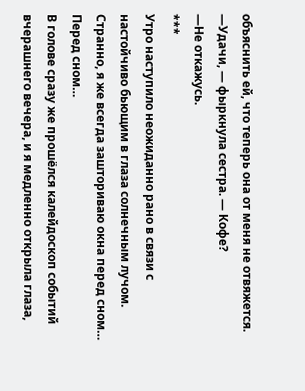объяснить ей, что теперь она от меня не отвяжется.
—Удачи, — фыркнула сестра. — Кофе?
—Не откажусь.
***
Утро наступило неожиданно рано в связи с настойчиво бьющим в глаза солнечным лучом. Странно, я же всегда зашториваю окна перед сном…
Перед сном…
В голове сразу же прошёлся калейдоскоп событий вчерашнего вечера, и я медленно открыла глаза,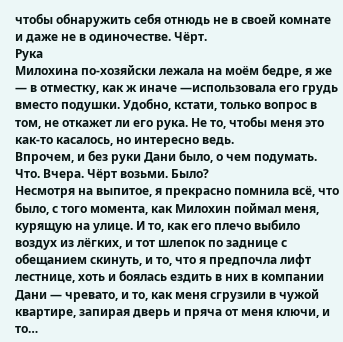чтобы обнаружить себя отнюдь не в своей комнате и даже не в одиночестве. Чёрт.
Рука
Милохина по-хозяйски лежала на моём бедре, я же — в отместку, как ж иначе —использовала его грудь вместо подушки. Удобно, кстати, только вопрос в том, не откажет ли его рука. Не то, чтобы меня это как-то касалось, но интересно ведь.
Впрочем, и без руки Дани было, о чем подумать.
Что. Вчера. Чёрт возьми. Было?
Несмотря на выпитое, я прекрасно помнила всё, что было, с того момента, как Милохин поймал меня, курящую на улице. И то, как его плечо выбило воздух из лёгких, и тот шлепок по заднице с обещанием скинуть, и то, что я предпочла лифт лестнице, хоть и боялась ездить в них в компании Дани — чревато, и то, как меня сгрузили в чужой квартире, запирая дверь и пряча от меня ключи, и то…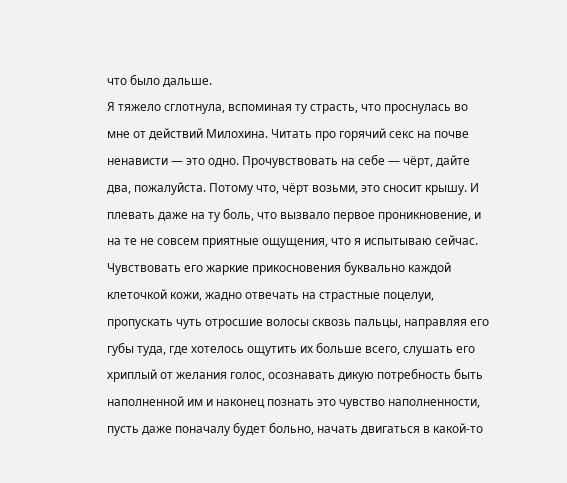что было дальше.
Я тяжело сглотнула, вспоминая ту страсть, что проснулась во мне от действий Милохина. Читать про горячий секс на почве ненависти — это одно. Прочувствовать на себе — чёрт, дайте два, пожалуйста. Потому что, чёрт возьми, это сносит крышу. И плевать даже на ту боль, что вызвало первое проникновение, и на те не совсем приятные ощущения, что я испытываю сейчас. Чувствовать его жаркие прикосновения буквально каждой клеточкой кожи, жадно отвечать на страстные поцелуи, пропускать чуть отросшие волосы сквозь пальцы, направляя его губы туда, где хотелось ощутить их больше всего, слушать его хриплый от желания голос, осознавать дикую потребность быть наполненной им и наконец познать это чувство наполненности, пусть даже поначалу будет больно, начать двигаться в какой-то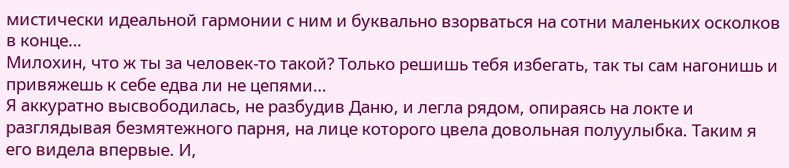мистически идеальной гармонии с ним и буквально взорваться на сотни маленьких осколков в конце…
Милохин, что ж ты за человек-то такой? Только решишь тебя избегать, так ты сам нагонишь и привяжешь к себе едва ли не цепями…
Я аккуратно высвободилась, не разбудив Даню, и легла рядом, опираясь на локте и разглядывая безмятежного парня, на лице которого цвела довольная полуулыбка. Таким я его видела впервые. И,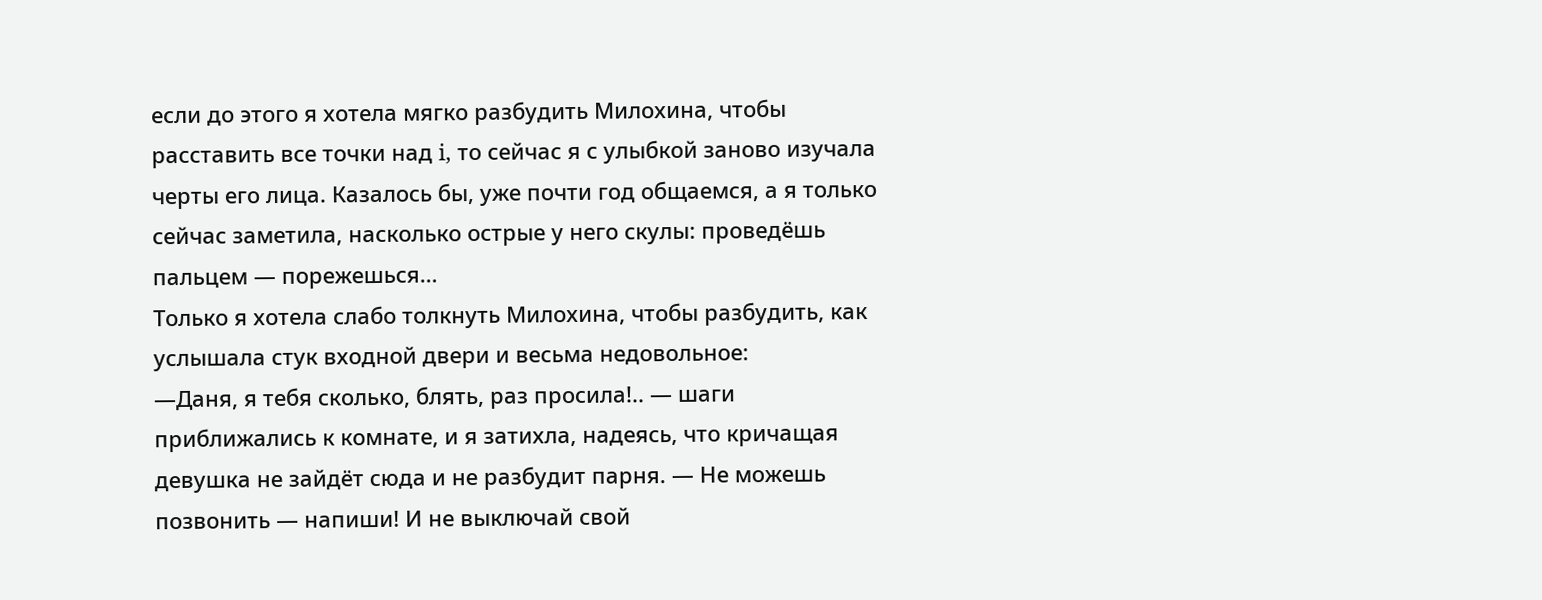если до этого я хотела мягко разбудить Милохина, чтобы расставить все точки над i, то сейчас я с улыбкой заново изучала черты его лица. Казалось бы, уже почти год общаемся, а я только сейчас заметила, насколько острые у него скулы: проведёшь пальцем — порежешься…
Только я хотела слабо толкнуть Милохина, чтобы разбудить, как услышала стук входной двери и весьма недовольное:
—Даня, я тебя сколько, блять, раз просила!.. — шаги приближались к комнате, и я затихла, надеясь, что кричащая девушка не зайдёт сюда и не разбудит парня. — Не можешь позвонить — напиши! И не выключай свой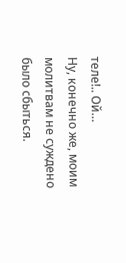теле!.. Ой…
Ну, конечно же, моим молитвам не суждено было сбыться.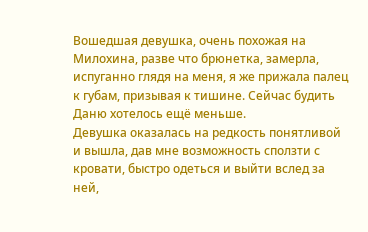Вошедшая девушка, очень похожая на Милохина, разве что брюнетка, замерла, испуганно глядя на меня, я же прижала палец к губам, призывая к тишине. Сейчас будить Даню хотелось ещё меньше.
Девушка оказалась на редкость понятливой и вышла, дав мне возможность сползти с кровати, быстро одеться и выйти вслед за ней,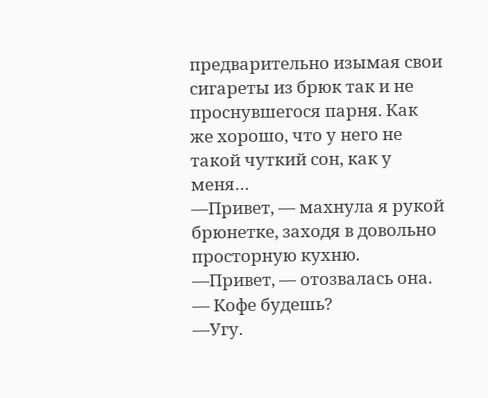предварительно изымая свои сигареты из брюк так и не проснувшегося парня. Как же хорошо, что у него не такой чуткий сон, как у меня…
—Привет, — махнула я рукой брюнетке, заходя в довольно просторную кухню.
—Привет, — отозвалась она. — Кофе будешь?
—Угу.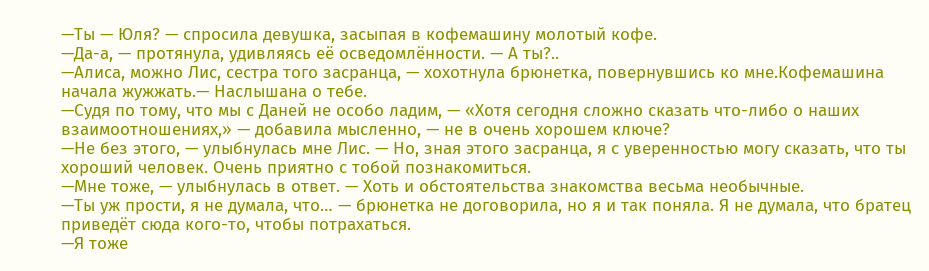—Ты — Юля? — спросила девушка, засыпая в кофемашину молотый кофе.
—Да-а, — протянула, удивляясь её осведомлённости. — А ты?..
—Алиса, можно Лис, сестра того засранца, — хохотнула брюнетка, повернувшись ко мне.Кофемашина начала жужжать.— Наслышана о тебе.
—Судя по тому, что мы с Даней не особо ладим, — «Хотя сегодня сложно сказать что-либо о наших взаимоотношениях,» — добавила мысленно, — не в очень хорошем ключе?
—Не без этого, — улыбнулась мне Лис. — Но, зная этого засранца, я с уверенностью могу сказать, что ты хороший человек. Очень приятно с тобой познакомиться.
—Мне тоже, — улыбнулась в ответ. — Хоть и обстоятельства знакомства весьма необычные.
—Ты уж прости, я не думала, что… — брюнетка не договорила, но я и так поняла. Я не думала, что братец приведёт сюда кого-то, чтобы потрахаться.
—Я тоже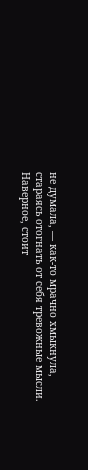не думала, — как-то мрачно хмыкнула, стараясь отогнать от себя тревожные мысли. Наверное, стоит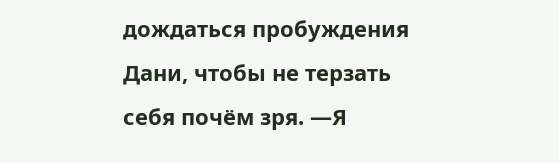дождаться пробуждения Дани, чтобы не терзать себя почём зря. —Я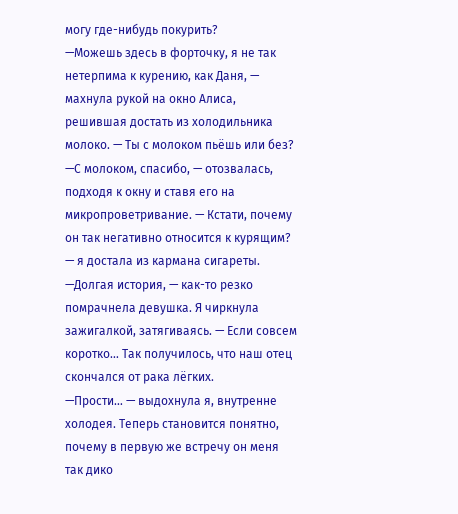могу где-нибудь покурить?
—Можешь здесь в форточку, я не так нетерпима к курению, как Даня, — махнула рукой на окно Алиса, решившая достать из холодильника молоко. — Ты с молоком пьёшь или без?
—С молоком, спасибо, — отозвалась, подходя к окну и ставя его на микропроветривание. — Кстати, почему он так негативно относится к курящим? — я достала из кармана сигареты.
—Долгая история, — как-то резко помрачнела девушка. Я чиркнула зажигалкой, затягиваясь. — Если совсем коротко… Так получилось, что наш отец скончался от рака лёгких.
—Прости… — выдохнула я, внутренне холодея. Теперь становится понятно, почему в первую же встречу он меня так дико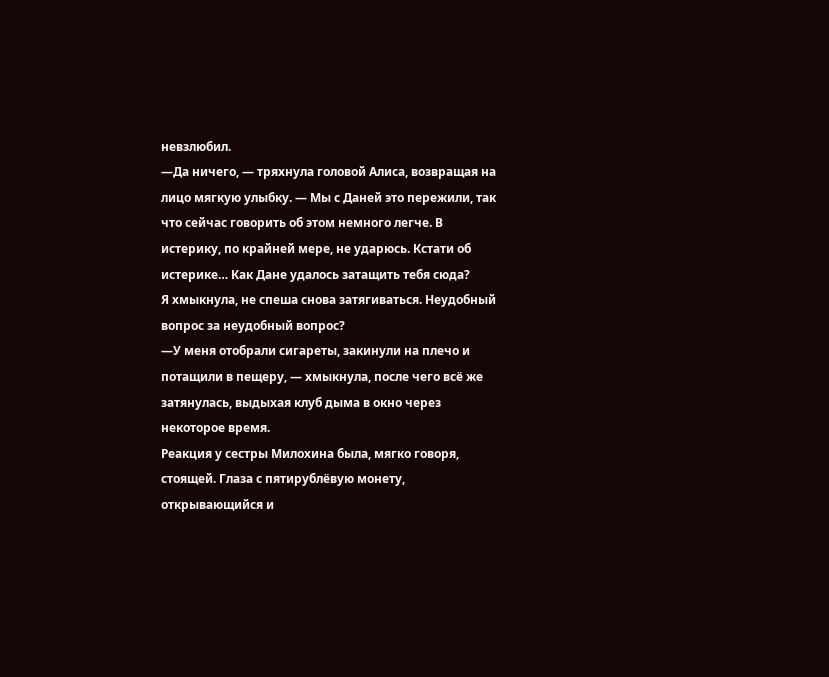невзлюбил.
—Да ничего, — тряхнула головой Алиса, возвращая на лицо мягкую улыбку. — Мы с Даней это пережили, так что сейчас говорить об этом немного легче. В истерику, по крайней мере, не ударюсь. Кстати об истерике… Как Дане удалось затащить тебя сюда?
Я хмыкнула, не спеша снова затягиваться. Неудобный вопрос за неудобный вопрос?
—У меня отобрали сигареты, закинули на плечо и потащили в пещеру, — хмыкнула, после чего всё же затянулась, выдыхая клуб дыма в окно через некоторое время.
Реакция у сестры Милохина была, мягко говоря, стоящей. Глаза с пятирублёвую монету, открывающийся и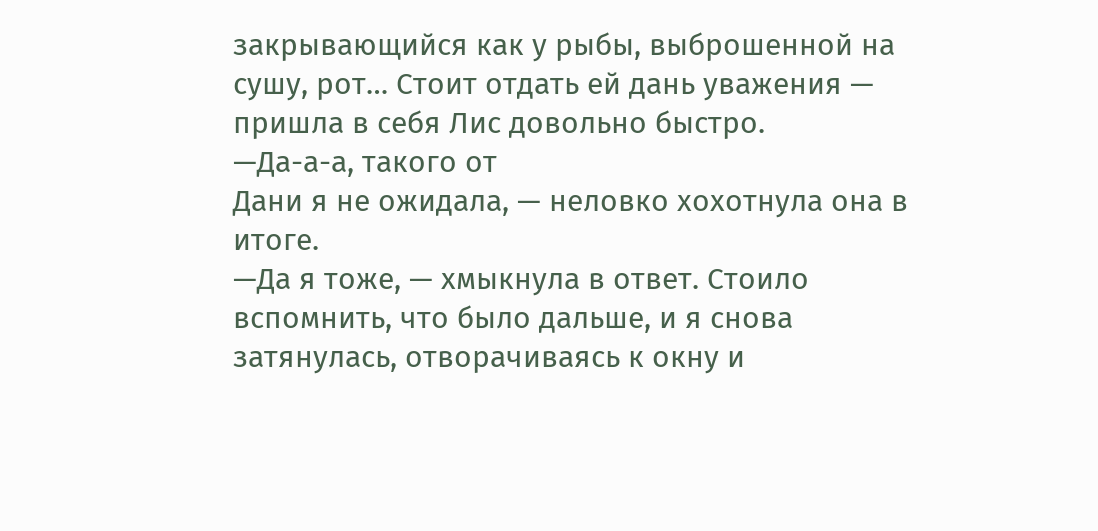закрывающийся как у рыбы, выброшенной на сушу, рот… Стоит отдать ей дань уважения — пришла в себя Лис довольно быстро.
—Да-а-а, такого от
Дани я не ожидала, — неловко хохотнула она в итоге.
—Да я тоже, — хмыкнула в ответ. Стоило вспомнить, что было дальше, и я снова затянулась, отворачиваясь к окну и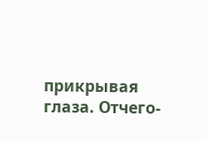прикрывая глаза. Отчего-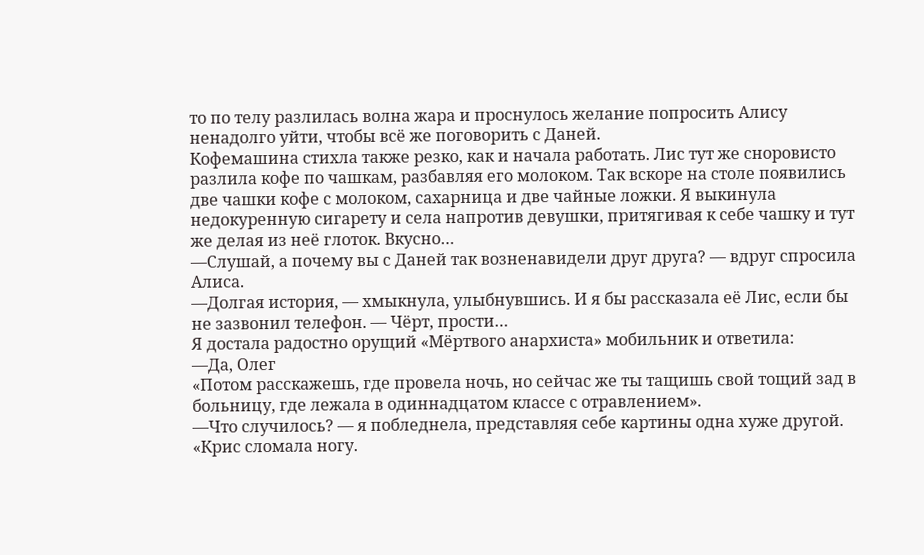то по телу разлилась волна жара и проснулось желание попросить Алису ненадолго уйти, чтобы всё же поговорить с Даней.
Кофемашина стихла также резко, как и начала работать. Лис тут же сноровисто разлила кофе по чашкам, разбавляя его молоком. Так вскоре на столе появились две чашки кофе с молоком, сахарница и две чайные ложки. Я выкинула недокуренную сигарету и села напротив девушки, притягивая к себе чашку и тут же делая из неё глоток. Вкусно…
—Слушай, а почему вы с Даней так возненавидели друг друга? — вдруг спросила Алиса.
—Долгая история, — хмыкнула, улыбнувшись. И я бы рассказала её Лис, если бы не зазвонил телефон. — Чёрт, прости…
Я достала радостно орущий «Мёртвого анархиста» мобильник и ответила:
—Да, Олег
«Потом расскажешь, где провела ночь, но сейчас же ты тащишь свой тощий зад в больницу, где лежала в одиннадцатом классе с отравлением».
—Что случилось? — я побледнела, представляя себе картины одна хуже другой.
«Крис сломала ногу.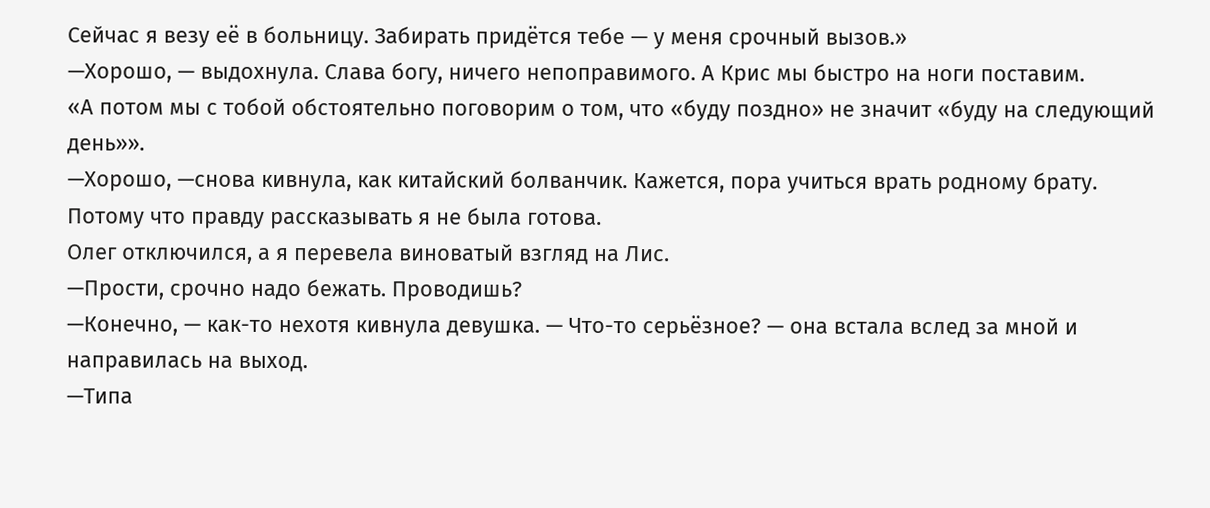Сейчас я везу её в больницу. Забирать придётся тебе — у меня срочный вызов.»
—Хорошо, — выдохнула. Слава богу, ничего непоправимого. А Крис мы быстро на ноги поставим.
«А потом мы с тобой обстоятельно поговорим о том, что «буду поздно» не значит «буду на следующий день»».
—Хорошо, —снова кивнула, как китайский болванчик. Кажется, пора учиться врать родному брату. Потому что правду рассказывать я не была готова.
Олег отключился, а я перевела виноватый взгляд на Лис.
—Прости, срочно надо бежать. Проводишь?
—Конечно, — как-то нехотя кивнула девушка. — Что-то серьёзное? — она встала вслед за мной и направилась на выход.
—Типа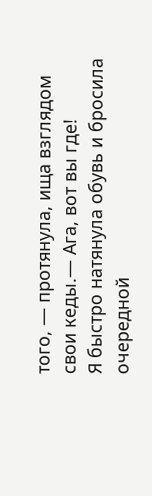того, — протянула, ища взглядом свои кеды.— Ага, вот вы где!
Я быстро натянула обувь и бросила очередной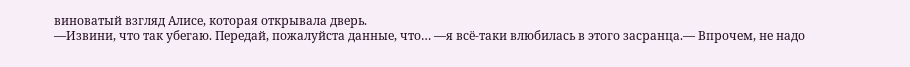виноватый взгляд Алисе, которая открывала дверь.
—Извини, что так убегаю. Передай, пожалуйста данные, что… —я всё-таки влюбилась в этого засранца.— Впрочем, не надо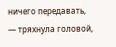ничего передавать, — тряхнула головой,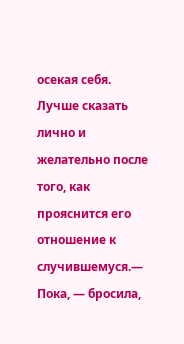осекая себя. Лучше сказать лично и желательно после того, как прояснится его отношение к случившемуся.— Пока, — бросила,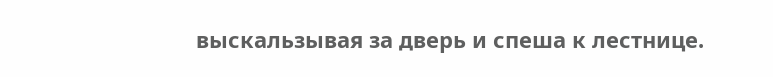выскальзывая за дверь и спеша к лестнице.